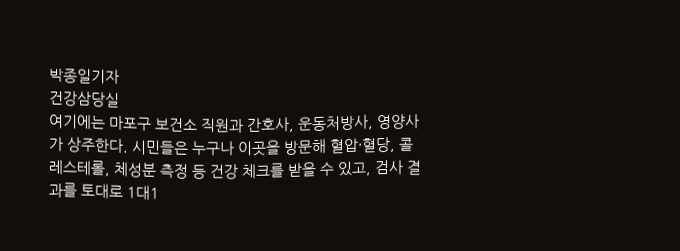박종일기자
건강삼당실
여기에는 마포구 보건소 직원과 간호사, 운동처방사, 영양사가 상주한다. 시민들은 누구나 이곳을 방문해 혈압·혈당, 콜레스테롤, 체성분 측정 등 건강 체크를 받을 수 있고, 검사 결과를 토대로 1대1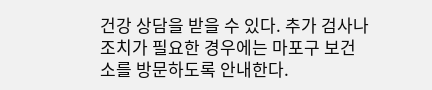건강 상담을 받을 수 있다. 추가 검사나 조치가 필요한 경우에는 마포구 보건소를 방문하도록 안내한다.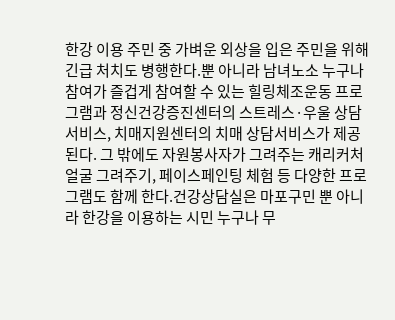한강 이용 주민 중 가벼운 외상을 입은 주민을 위해 긴급 처치도 병행한다.뿐 아니라 남녀노소 누구나 참여가 즐겁게 참여할 수 있는 힐링체조운동 프로그램과 정신건강증진센터의 스트레스·우울 상담서비스, 치매지원센터의 치매 상담서비스가 제공된다. 그 밖에도 자원봉사자가 그려주는 캐리커처 얼굴 그려주기, 페이스페인팅 체험 등 다양한 프로그램도 함께 한다.건강상담실은 마포구민 뿐 아니라 한강을 이용하는 시민 누구나 무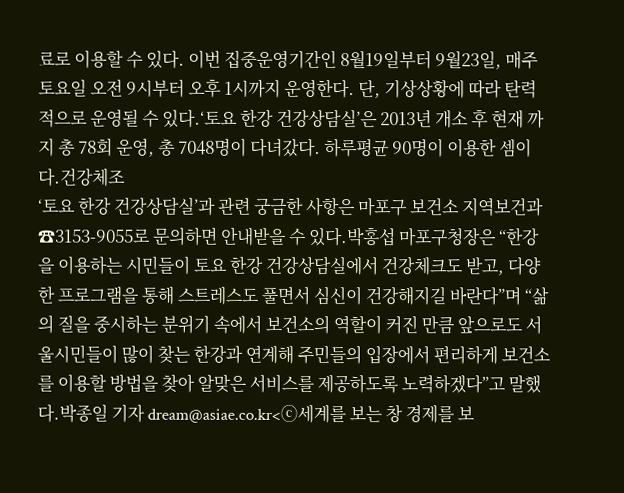료로 이용할 수 있다. 이번 집중운영기간인 8월19일부터 9월23일, 매주 토요일 오전 9시부터 오후 1시까지 운영한다. 단, 기상상황에 따라 탄력적으로 운영될 수 있다.‘토요 한강 건강상담실’은 2013년 개소 후 현재 까지 총 78회 운영, 총 7048명이 다녀갔다. 하루평균 90명이 이용한 셈이다.건강체조
‘토요 한강 건강상담실’과 관련 궁금한 사항은 마포구 보건소 지역보건과 ☎3153-9055로 문의하면 안내받을 수 있다.박홍섭 마포구청장은 “한강을 이용하는 시민들이 토요 한강 건강상담실에서 건강체크도 받고, 다양한 프로그램을 통해 스트레스도 풀면서 심신이 건강해지길 바란다”며 “삶의 질을 중시하는 분위기 속에서 보건소의 역할이 커진 만큼 앞으로도 서울시민들이 많이 찾는 한강과 연계해 주민들의 입장에서 편리하게 보건소를 이용할 방법을 찾아 알맞은 서비스를 제공하도록 노력하겠다”고 말했다.박종일 기자 dream@asiae.co.kr<ⓒ세계를 보는 창 경제를 보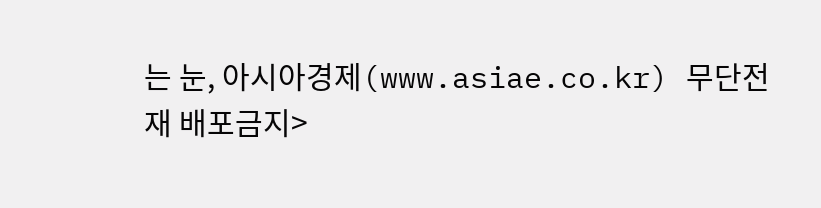는 눈, 아시아경제(www.asiae.co.kr) 무단전재 배포금지>